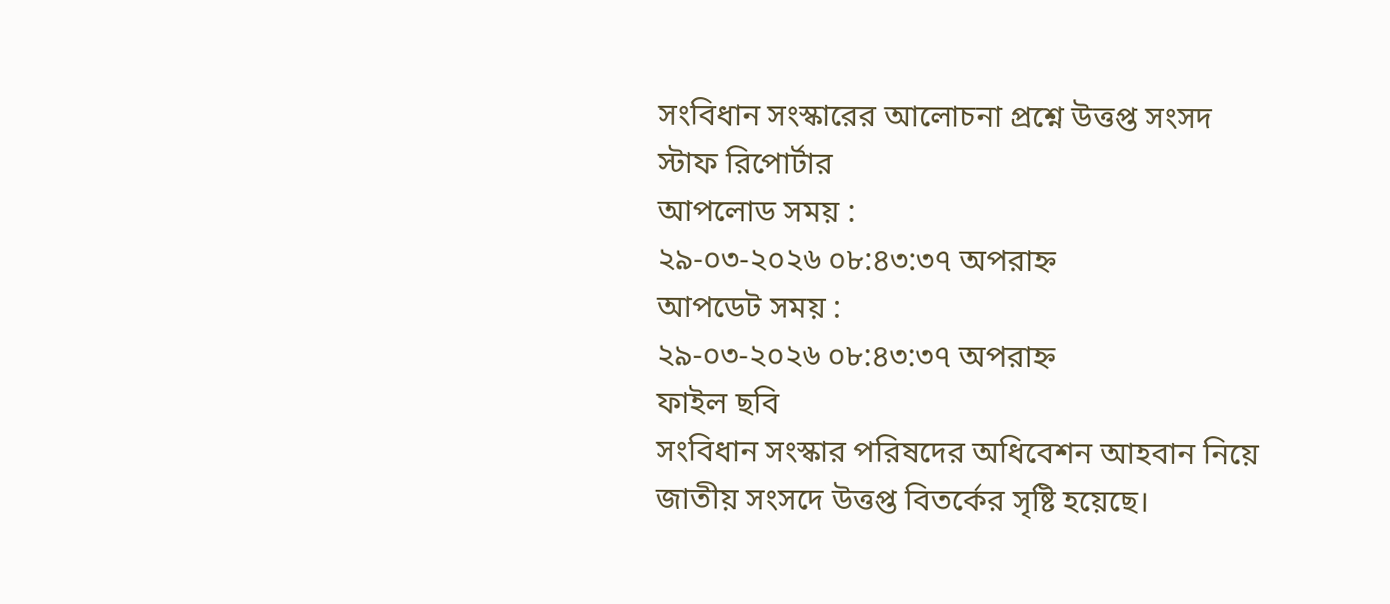সংবিধান সংস্কারের আলোচনা প্রশ্নে উত্তপ্ত সংসদ
স্টাফ রিপোর্টার
আপলোড সময় :
২৯-০৩-২০২৬ ০৮:৪৩:৩৭ অপরাহ্ন
আপডেট সময় :
২৯-০৩-২০২৬ ০৮:৪৩:৩৭ অপরাহ্ন
ফাইল ছবি
সংবিধান সংস্কার পরিষদের অধিবেশন আহবান নিয়ে জাতীয় সংসদে উত্তপ্ত বিতর্কের সৃষ্টি হয়েছে।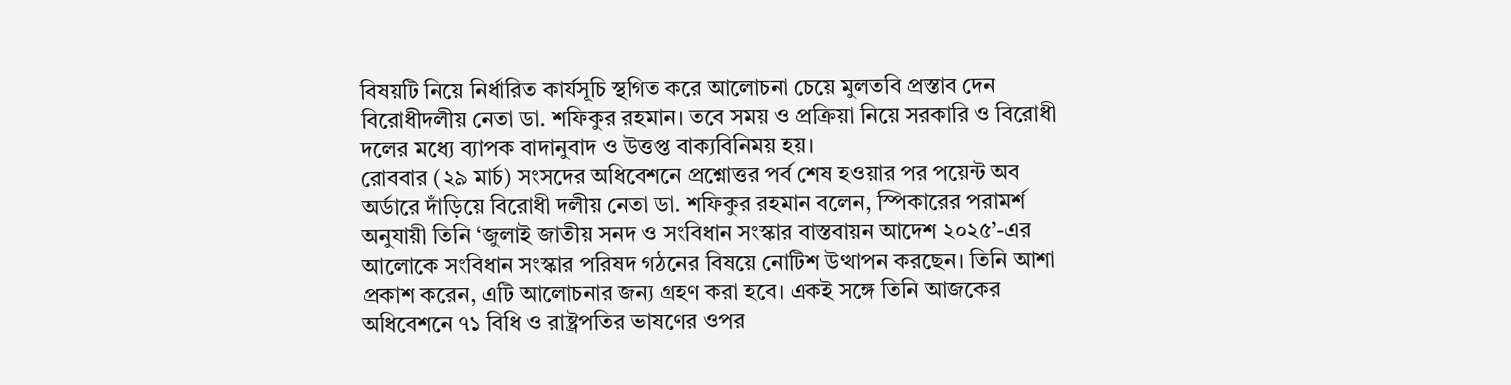বিষয়টি নিয়ে নির্ধারিত কার্যসূচি স্থগিত করে আলোচনা চেয়ে মুলতবি প্রস্তাব দেন বিরোধীদলীয় নেতা ডা. শফিকুর রহমান। তবে সময় ও প্রক্রিয়া নিয়ে সরকারি ও বিরোধী দলের মধ্যে ব্যাপক বাদানুবাদ ও উত্তপ্ত বাক্যবিনিময় হয়।
রোববার (২৯ মার্চ) সংসদের অধিবেশনে প্রশ্নোত্তর পর্ব শেষ হওয়ার পর পয়েন্ট অব অর্ডারে দাঁড়িয়ে বিরোধী দলীয় নেতা ডা. শফিকুর রহমান বলেন, স্পিকারের পরামর্শ অনুযায়ী তিনি ‘জুলাই জাতীয় সনদ ও সংবিধান সংস্কার বাস্তবায়ন আদেশ ২০২৫’-এর আলোকে সংবিধান সংস্কার পরিষদ গঠনের বিষয়ে নোটিশ উত্থাপন করছেন। তিনি আশা প্রকাশ করেন, এটি আলোচনার জন্য গ্রহণ করা হবে। একই সঙ্গে তিনি আজকের অধিবেশনে ৭১ বিধি ও রাষ্ট্রপতির ভাষণের ওপর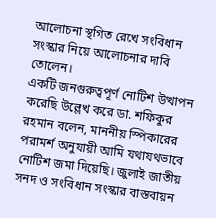আলোচনা স্থগিত রেখে সংবিধান সংস্কার নিয়ে আলোচনার দাবি তোলেন।
একটি জনগুরুত্বপূর্ণ নোটিশ উত্থাপন করেছি উল্লেখ করে ডা. শফিকুর রহমান বলেন, মাননীয় স্পিকারের পরামর্শ অনুযায়ী আমি যথাযথভাবে নোটিশ জমা দিয়েছি। জুলাই জাতীয় সনদ ও সংবিধান সংস্কার বাস্তবায়ন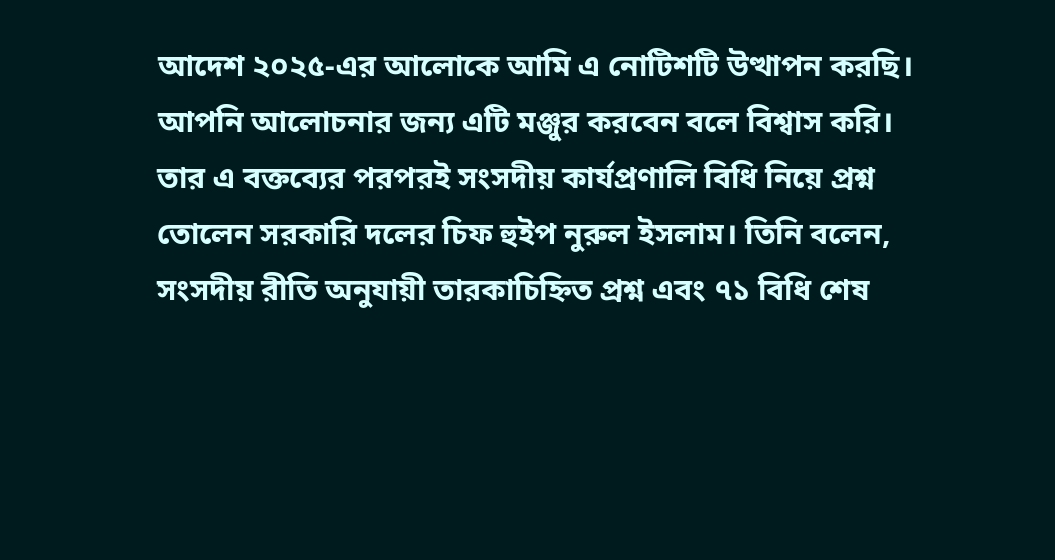আদেশ ২০২৫-এর আলোকে আমি এ নোটিশটি উত্থাপন করছি। আপনি আলোচনার জন্য এটি মঞ্জুর করবেন বলে বিশ্বাস করি।
তার এ বক্তব্যের পরপরই সংসদীয় কার্যপ্রণালি বিধি নিয়ে প্রশ্ন তোলেন সরকারি দলের চিফ হুইপ নুরুল ইসলাম। তিনি বলেন, সংসদীয় রীতি অনুযায়ী তারকাচিহ্নিত প্রশ্ন এবং ৭১ বিধি শেষ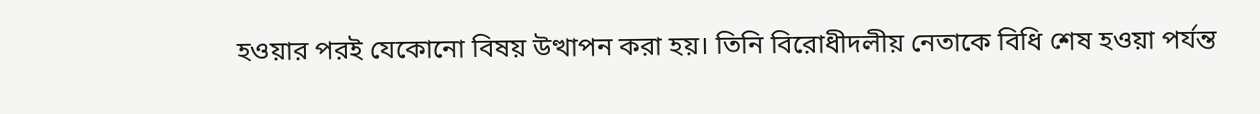হওয়ার পরই যেকোনো বিষয় উত্থাপন করা হয়। তিনি বিরোধীদলীয় নেতাকে বিধি শেষ হওয়া পর্যন্ত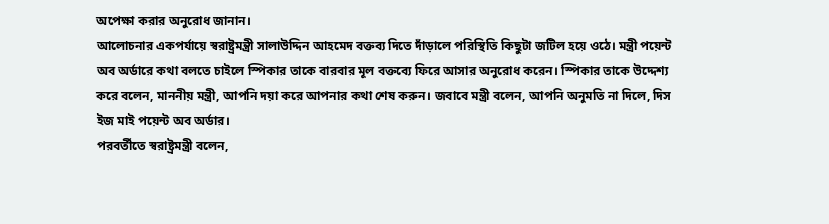অপেক্ষা করার অনুরোধ জানান।
আলোচনার একপর্যায়ে স্বরাষ্ট্রমন্ত্রী সালাউদ্দিন আহমেদ বক্তব্য দিতে দাঁড়ালে পরিস্থিতি কিছুটা জটিল হয়ে ওঠে। মন্ত্রী পয়েন্ট অব অর্ডারে কথা বলতে চাইলে স্পিকার তাকে বারবার মূল বক্তব্যে ফিরে আসার অনুরোধ করেন। স্পিকার তাকে উদ্দেশ্য করে বলেন, মাননীয় মন্ত্রী, আপনি দয়া করে আপনার কথা শেষ করুন। জবাবে মন্ত্রী বলেন, আপনি অনুমতি না দিলে, দিস ইজ মাই পয়েন্ট অব অর্ডার।
পরবর্তীতে স্বরাষ্ট্রমন্ত্রী বলেন,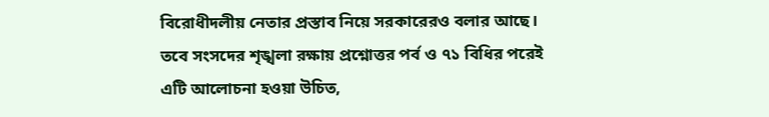বিরোধীদলীয় নেতার প্রস্তাব নিয়ে সরকারেরও বলার আছে। তবে সংসদের শৃঙ্খলা রক্ষায় প্রশ্নোত্তর পর্ব ও ৭১ বিধির পরেই এটি আলোচনা হওয়া উচিত,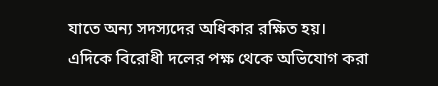যাতে অন্য সদস্যদের অধিকার রক্ষিত হয়।
এদিকে বিরোধী দলের পক্ষ থেকে অভিযোগ করা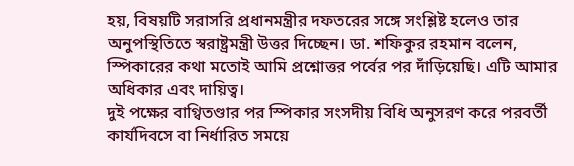হয়, বিষয়টি সরাসরি প্রধানমন্ত্রীর দফতরের সঙ্গে সংশ্লিষ্ট হলেও তার অনুপস্থিতিতে স্বরাষ্ট্রমন্ত্রী উত্তর দিচ্ছেন। ডা. শফিকুর রহমান বলেন, স্পিকারের কথা মতোই আমি প্রশ্নোত্তর পর্বের পর দাঁড়িয়েছি। এটি আমার অধিকার এবং দায়িত্ব।
দুই পক্ষের বাগ্বিতণ্ডার পর স্পিকার সংসদীয় বিধি অনুসরণ করে পরবর্তী কার্যদিবসে বা নির্ধারিত সময়ে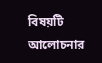বিষয়টি আলোচনার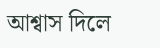আশ্বাস দিলে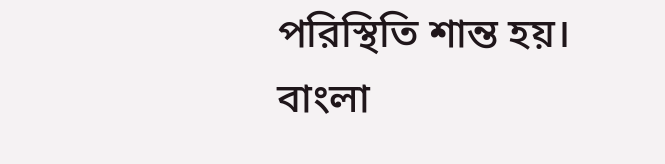পরিস্থিতি শান্ত হয়।
বাংলা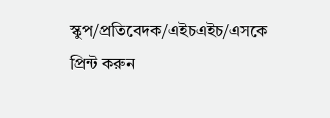স্কুপ/প্রতিবেদক/এইচএইচ/এসকে
প্রিন্ট করুন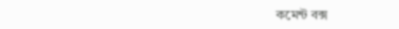কমেন্ট বক্স